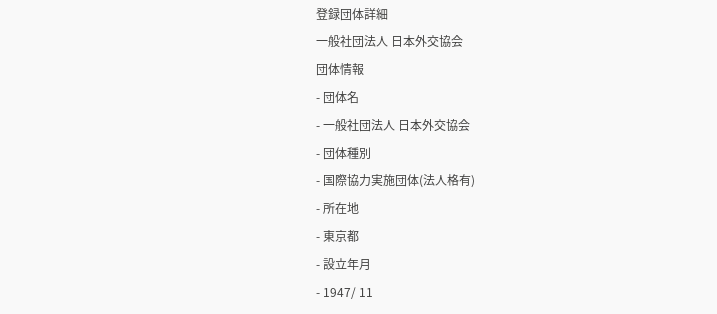登録団体詳細
一般社団法人 日本外交協会
団体情報
- 団体名
- 一般社団法人 日本外交協会
- 団体種別
- 国際協力実施団体(法人格有)
- 所在地
- 東京都
- 設立年月
- 1947/ 11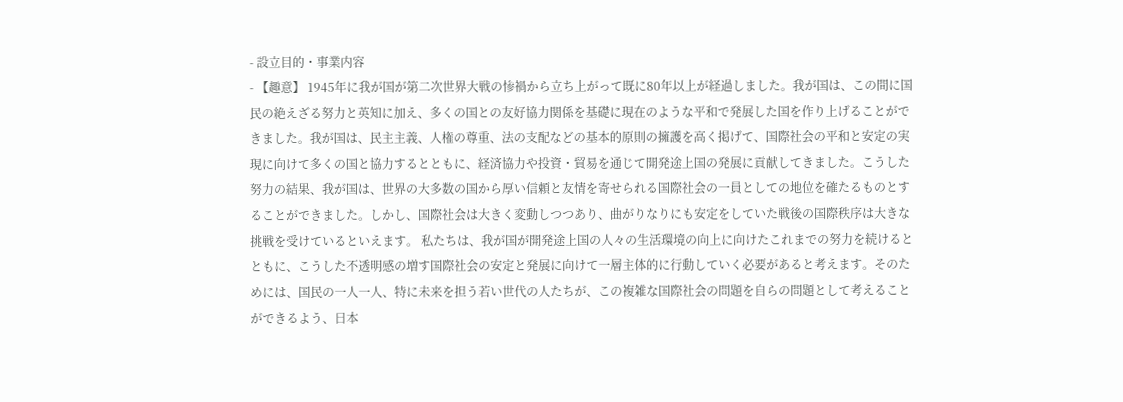- 設立目的・事業内容
- 【趣意】 1945年に我が国が第二次世界大戦の惨禍から立ち上がって既に80年以上が経過しました。我が国は、この間に国民の絶えざる努力と英知に加え、多くの国との友好協力関係を基礎に現在のような平和で発展した国を作り上げることができました。我が国は、民主主義、人権の尊重、法の支配などの基本的原則の擁護を高く掲げて、国際社会の平和と安定の実現に向けて多くの国と協力するとともに、経済協力や投資・貿易を通じて開発途上国の発展に貢献してきました。こうした努力の結果、我が国は、世界の大多数の国から厚い信頼と友情を寄せられる国際社会の一員としての地位を確たるものとすることができました。しかし、国際社会は大きく変動しつつあり、曲がりなりにも安定をしていた戦後の国際秩序は大きな挑戦を受けているといえます。 私たちは、我が国が開発途上国の人々の生活環境の向上に向けたこれまでの努力を続けるとともに、こうした不透明感の増す国際社会の安定と発展に向けて一層主体的に行動していく必要があると考えます。そのためには、国民の一人一人、特に未来を担う若い世代の人たちが、この複雑な国際社会の問題を自らの問題として考えることができるよう、日本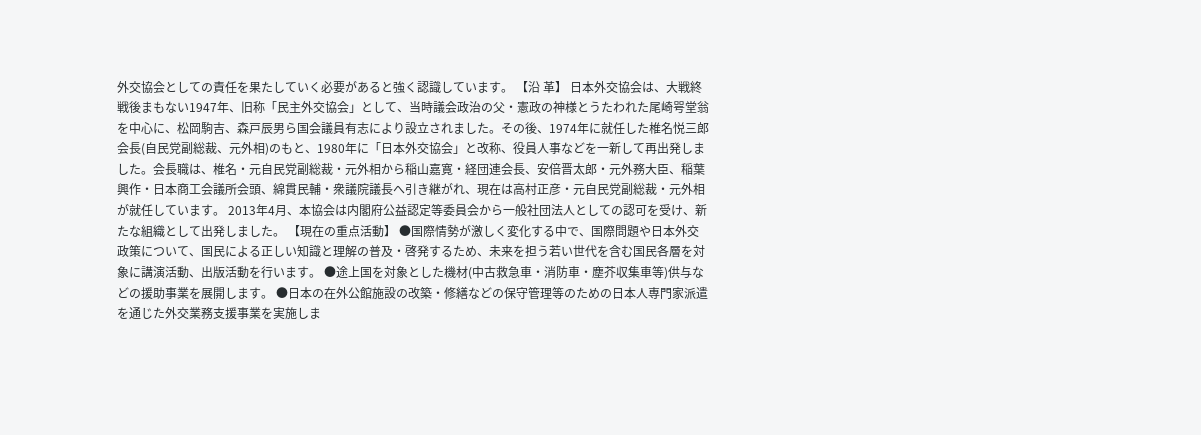外交協会としての責任を果たしていく必要があると強く認識しています。 【沿 革】 日本外交協会は、大戦終戦後まもない1947年、旧称「民主外交協会」として、当時議会政治の父・憲政の神様とうたわれた尾崎咢堂翁を中心に、松岡駒吉、森戸辰男ら国会議員有志により設立されました。その後、1974年に就任した椎名悦三郎会長(自民党副総裁、元外相)のもと、1980年に「日本外交協会」と改称、役員人事などを一新して再出発しました。会長職は、椎名・元自民党副総裁・元外相から稲山嘉寛・経団連会長、安倍晋太郎・元外務大臣、稲葉興作・日本商工会議所会頭、綿貫民輔・衆議院議長へ引き継がれ、現在は高村正彦・元自民党副総裁・元外相が就任しています。 2013年4月、本協会は内閣府公益認定等委員会から一般社団法人としての認可を受け、新たな組織として出発しました。 【現在の重点活動】 ●国際情勢が激しく変化する中で、国際問題や日本外交政策について、国民による正しい知識と理解の普及・啓発するため、未来を担う若い世代を含む国民各層を対象に講演活動、出版活動を行います。 ●途上国を対象とした機材(中古救急車・消防車・塵芥収集車等)供与などの援助事業を展開します。 ●日本の在外公館施設の改築・修繕などの保守管理等のための日本人専門家派遣を通じた外交業務支援事業を実施しま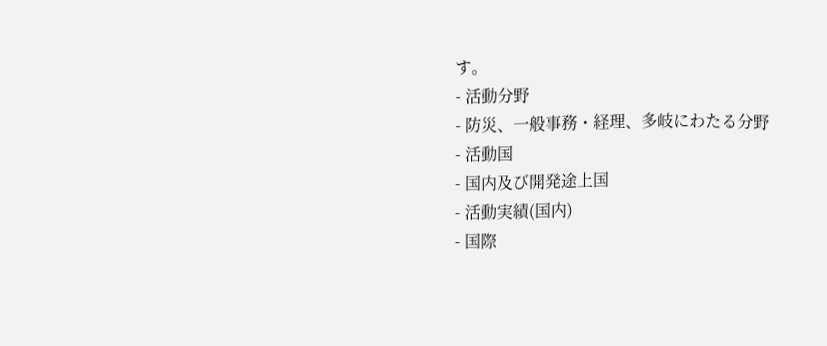す。
- 活動分野
- 防災、一般事務・経理、多岐にわたる分野
- 活動国
- 国内及び開発途上国
- 活動実績(国内)
- 国際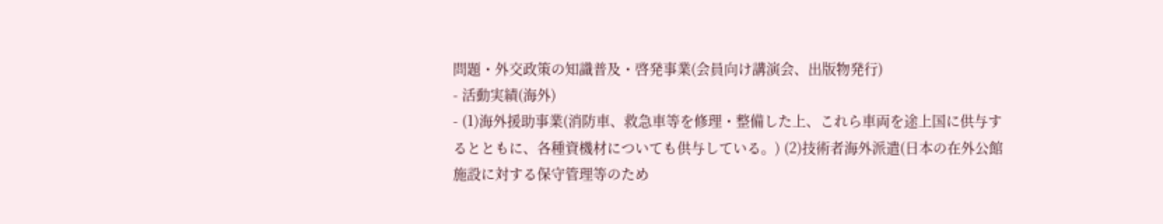問題・外交政策の知識普及・啓発事業(会員向け講演会、出版物発行)
- 活動実績(海外)
- (1)海外援助事業(消防車、救急車等を修理・整備した上、これら車両を途上国に供与するとともに、各種資機材についても供与している。) (2)技術者海外派遣(日本の在外公館施設に対する保守管理等のため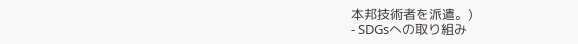本邦技術者を派遣。)
- SDGsへの取り組み